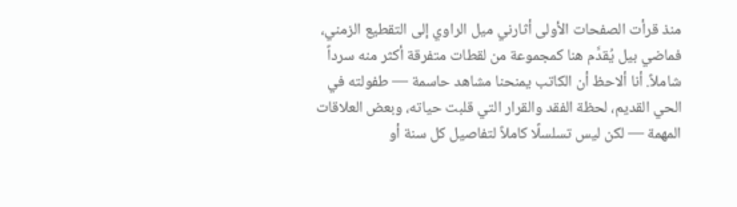منذ قرأت الصفحات الأولى أثارني ميل الراوي إلى التقطيع الزمني، فماضي بيل يُقدَّم هنا كمجموعة من لقطات متفرقة أكثر منه سرداً شاملاً. أنا ألاحظ أن الكاتب يمنحنا مشاهد حاسمة — طفولته في الحي القديم، لحظة الفقد والقرار التي قلبت حياته، وبعض العلاقات المهمة — لكن ليس تسلسلًا كاملاً لتفاصيل كل سنة أو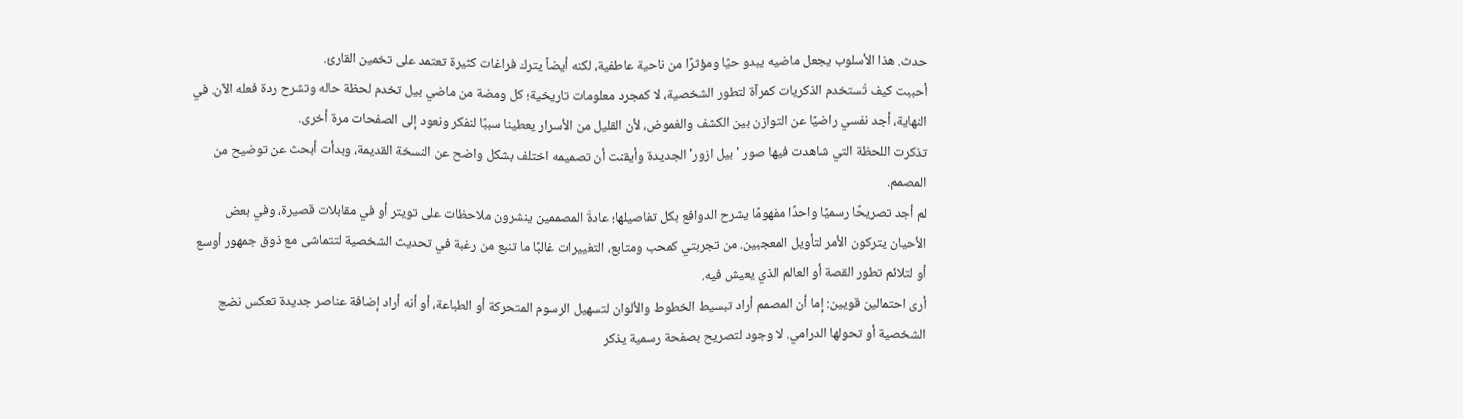حدث. هذا الأسلوب يجعل ماضيه يبدو حيًا ومؤثرًا من ناحية عاطفية، لكنه أيضاً يترك فراغات كثيرة تعتمد على تخمين القارئ.
أحببت كيف تُستخدم الذكريات كمرآة لتطور الشخصية، لا كمجرد معلومات تاريخية؛ كل ومضة من ماضي بيل تخدم لحظة حاله وتشرح ردة فعله الآن. في النهاية، أجد نفسي راضيًا عن التوازن بين الكشف والغموض، لأن القليل من الأسرار يعطينا سببًا لنفكر ونعود إلى الصفحات مرة أخرى.
تذكرت اللحظة التي شاهدت فيها صور 'بيل ازور' الجديدة وأيقنت أن تصميمه اختلف بشكل واضح عن النسخة القديمة، وبدأت أبحث عن توضيح من المصمم.
لم أجد تصريحًا رسميًا واحدًا مفهومًا يشرح الدوافع بكل تفاصيلها؛ عادةَ المصممين ينشرون ملاحظات على تويتر أو في مقابلات قصيرة، وفي بعض الأحيان يتركون الأمر لتأويل المعجبين. من تجربتي كمحب ومتابع، التغييرات غالبًا ما تنبع من رغبة في تحديث الشخصية لتتماشى مع ذوق جمهور أوسع أو لتلائم تطور القصة أو العالم الذي يعيش فيه.
أرى احتمالين قويين: إما أن المصمم أراد تبسيط الخطوط والألوان لتسهيل الرسوم المتحركة أو الطباعة، أو أنه أراد إضافة عناصر جديدة تعكس نضج الشخصية أو تحولها الدرامي. لا وجود لتصريح بصفحة رسمية يذكر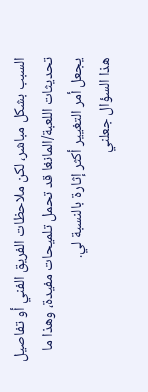السبب بشكل مباشر، لكن ملاحظات الفريق الفني أو تفاصيل تحديثات اللعبة/المانغا قد تحمل تلميحات مفيدة، وهذا ما يجعل أمر التغيير أكثر إثارة بالنسبة لي.
هذا السؤال جعلني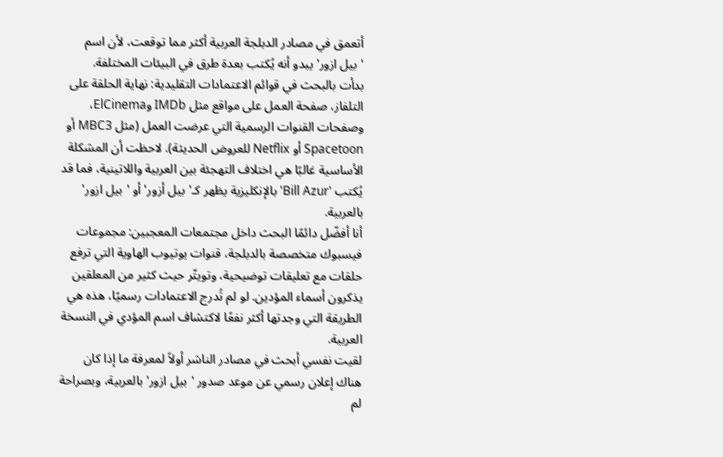أتعمق في مصادر الدبلجة العربية أكثر مما توقعت، لأن اسم 'بيل ازور' يبدو أنه يُكتب بعدة طرق في البيئات المختلفة.
بدأت بالبحث في قوائم الاعتمادات التقليدية: نهاية الحلقة على التلفاز، صفحة العمل على مواقع مثل IMDb وElCinema، وصفحات القنوات الرسمية التي عرضت العمل (مثل MBC3 أو Spacetoon أو Netflix للعروض الحديثة). لاحظت أن المشكلة الأساسية غالبًا هي اختلاف التهجئة بين العربية واللاتينية، فما قد يُكتب 'Bill Azur' بالإنكليزية يظهر كـ'بيل أزور' أو 'بيل ازور' بالعربية.
أنا أفضّل دائمًا البحث داخل مجتمعات المعجبين: مجموعات فيسبوك متخصصة بالدبلجة، قنوات يوتيوب الهاوية التي ترفع حلقات مع تعليقات توضيحية، وتويتّر حيث كثير من المعلقين يذكرون أسماء المؤدين. لو لم تُدرج الاعتمادات رسميًا، هذه هي الطريقة التي وجدتها أكثر نفعًا لاكتشاف اسم المؤدي في النسخة العربية.
لقيت نفسي أبحث في مصادر الناشر أولاً لمعرفة ما إذا كان هناك إعلان رسمي عن موعد صدور 'بيل ازور' بالعربية، وبصراحة لم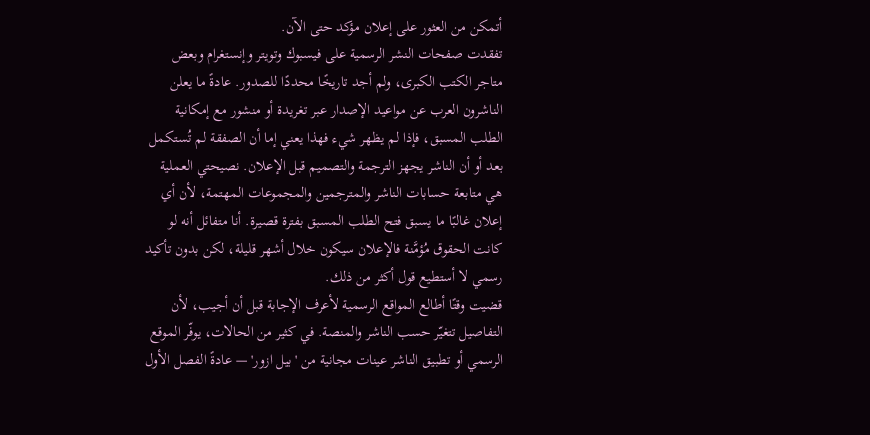أتمكن من العثور على إعلان مؤكد حتى الآن.
تفقدت صفحات النشر الرسمية على فيسبوك وتويتر وإنستغرام وبعض متاجر الكتب الكبرى، ولم أجد تاريخًا محددًا للصدور. عادةً ما يعلن الناشرون العرب عن مواعيد الإصدار عبر تغريدة أو منشور مع إمكانية الطلب المسبق، فإذا لم يظهر شيء فهذا يعني إما أن الصفقة لم تُستكمل بعد أو أن الناشر يجهز الترجمة والتصميم قبل الإعلان. نصيحتي العملية هي متابعة حسابات الناشر والمترجمين والمجموعات المهتمة، لأن أي إعلان غالبًا ما يسبق فتح الطلب المسبق بفترة قصيرة. أنا متفائل أنه لو كانت الحقوق مُؤمَّنة فالإعلان سيكون خلال أشهر قليلة، لكن بدون تأكيد رسمي لا أستطيع قول أكثر من ذلك.
قضيت وقتًا أطالع المواقع الرسمية لأعرف الإجابة قبل أن أجيب، لأن التفاصيل تتغيّر حسب الناشر والمنصة. في كثير من الحالات، يوفّر الموقع الرسمي أو تطبيق الناشر عينات مجانية من 'بيل ازور' — عادةً الفصل الأول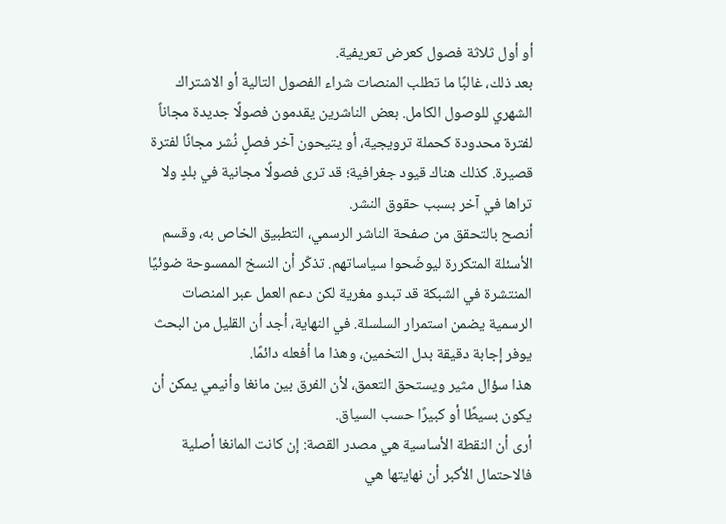أو أول ثلاثة فصول كعرض تعريفية.
بعد ذلك، غالبًا ما تطلب المنصات شراء الفصول التالية أو الاشتراك الشهري للوصول الكامل. بعض الناشرين يقدمون فصولًا جديدة مجاناً لفترة محدودة كحملة ترويجية، أو يتيحون آخر فصلٍ نُشر مجانًا لفترة قصيرة. كذلك هناك قيود جغرافية؛ قد ترى فصولًا مجانية في بلدٍ ولا تراها في آخر بسبب حقوق النشر.
أنصح بالتحقق من صفحة الناشر الرسمي، التطبيق الخاص به، وقسم الأسئلة المتكررة ليوضّحوا سياساتهم. تذكّر أن النسخ الممسوحة ضوئيًا المنتشرة في الشبكة قد تبدو مغرية لكن دعم العمل عبر المنصات الرسمية يضمن استمرار السلسلة. في النهاية، أجد أن القليل من البحث يوفر إجابة دقيقة بدل التخمين، وهذا ما أفعله دائمًا.
هذا سؤال مثير ويستحق التعمق، لأن الفرق بين مانغا وأنيمي يمكن أن يكون بسيطًا أو كبيرًا حسب السياق.
أرى أن النقطة الأساسية هي مصدر القصة: إن كانت المانغا أصلية فالاحتمال الأكبر أن نهايتها هي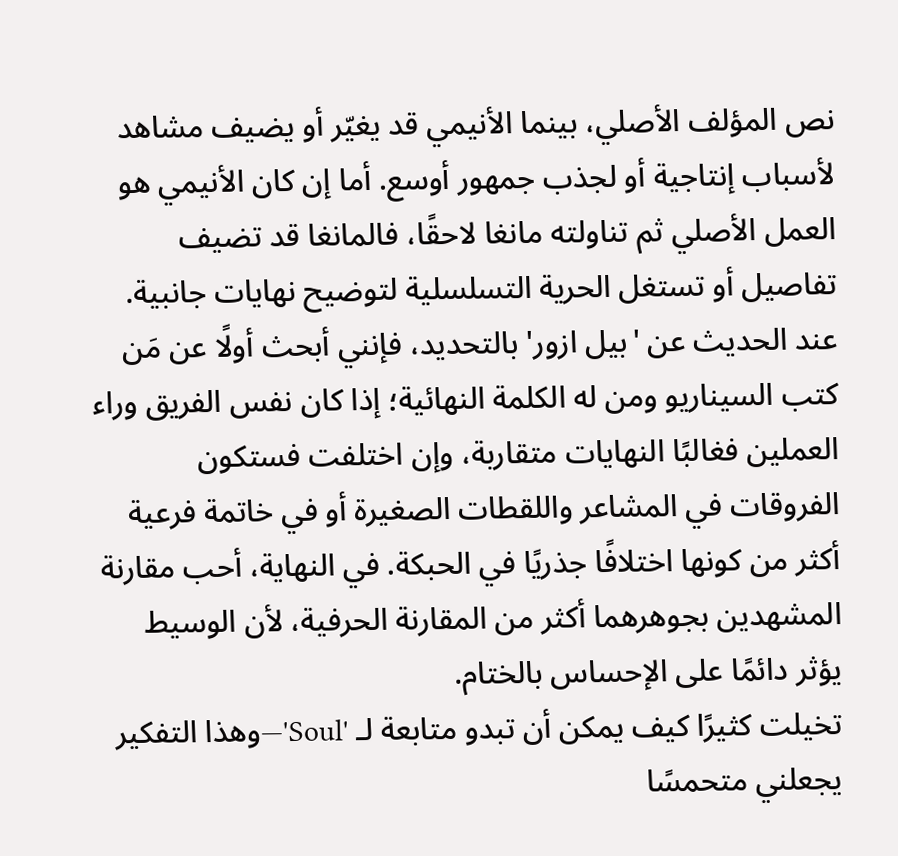نص المؤلف الأصلي، بينما الأنيمي قد يغيّر أو يضيف مشاهد لأسباب إنتاجية أو لجذب جمهور أوسع. أما إن كان الأنيمي هو العمل الأصلي ثم تناولته مانغا لاحقًا، فالمانغا قد تضيف تفاصيل أو تستغل الحرية التسلسلية لتوضيح نهايات جانبية.
عند الحديث عن 'بيل ازور' بالتحديد، فإنني أبحث أولًا عن مَن كتب السيناريو ومن له الكلمة النهائية؛ إذا كان نفس الفريق وراء العملين فغالبًا النهايات متقاربة، وإن اختلفت فستكون الفروقات في المشاعر واللقطات الصغيرة أو في خاتمة فرعية أكثر من كونها اختلافًا جذريًا في الحبكة. في النهاية، أحب مقارنة المشهدين بجوهرهما أكثر من المقارنة الحرفية، لأن الوسيط يؤثر دائمًا على الإحساس بالختام.
تخيلت كثيرًا كيف يمكن أن تبدو متابعة لـ 'Soul'—وهذا التفكير يجعلني متحمسًا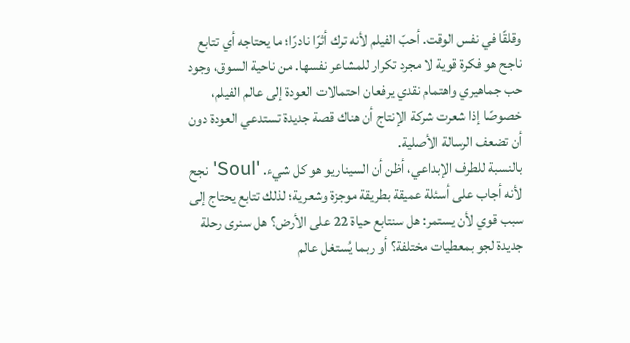وقلقًا في نفس الوقت. أحبّ الفيلم لأنه ترك أثرًا نادرًا؛ ما يحتاجه أي تتابع ناجح هو فكرة قوية لا مجرد تكرار للمشاعر نفسها. من ناحية السوق، وجود حب جماهيري واهتمام نقدي يرفعان احتمالات العودة إلى عالم الفيلم، خصوصًا إذا شعرت شركة الإنتاج أن هناك قصة جديدة تستدعي العودة دون أن تضعف الرسالة الأصلية.
بالنسبة للطرف الإبداعي، أظن أن السيناريو هو كل شيء. 'Soul' نجح لأنه أجاب على أسئلة عميقة بطريقة موجزة وشعرية؛ لذلك تتابع يحتاج إلى سبب قوي لأن يستمر: هل سنتابع حياة 22 على الأرض؟ هل سنرى رحلة جديدة لجو بمعطيات مختلفة؟ أو ربما يُستغل عالم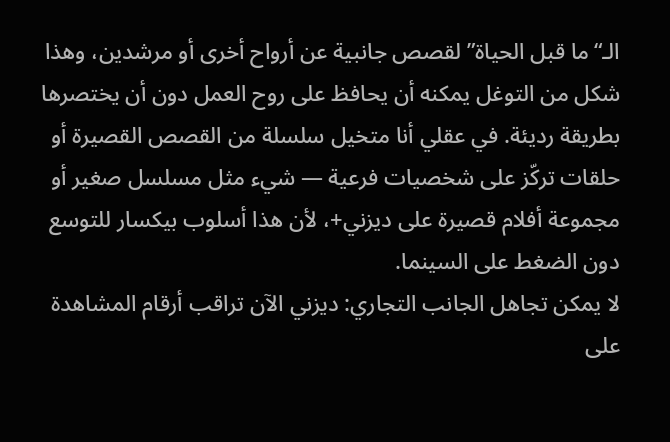الـ“ما قبل الحياة” لقصص جانبية عن أرواح أخرى أو مرشدين، وهذا شكل من التوغل يمكنه أن يحافظ على روح العمل دون أن يختصرها بطريقة رديئة. في عقلي أنا متخيل سلسلة من القصص القصيرة أو حلقات تركّز على شخصيات فرعية — شيء مثل مسلسل صغير أو مجموعة أفلام قصيرة على ديزني+، لأن هذا أسلوب بيكسار للتوسع دون الضغط على السينما.
لا يمكن تجاهل الجانب التجاري: ديزني الآن تراقب أرقام المشاهدة على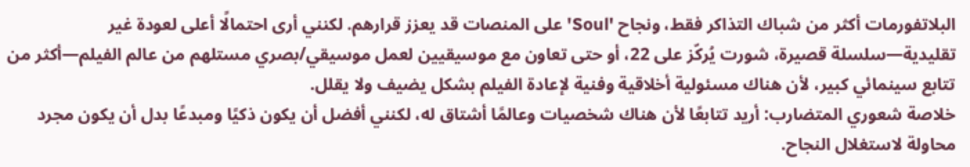البلاتفورمات أكثر من شباك التذاكر فقط، ونجاح 'Soul' على المنصات قد يعزز قرارهم. لكنني أرى احتمالًا أعلى لعودة غير تقليدية—سلسلة قصيرة، شورت يُركّز على 22، أو حتى تعاون مع موسيقيين لعمل موسيقي/بصري مستلهم من عالم الفيلم—أكثر من تتابع سينمائي كبير، لأن هناك مسئولية أخلاقية وفنية لإعادة الفيلم بشكل يضيف ولا يقلل.
خلاصة شعوري المتضارب: أريد تتابعًا لأن هناك شخصيات وعالمًا أشتاق له، لكنني أفضل أن يكون ذكيًا ومبدعًا بدل أن يكون مجرد محاولة لاستغلال النجاح.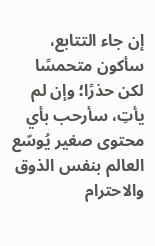إن جاء التتابع، سأكون متحمسًا لكن حذرًا؛ وإن لم يأتِ، سأرحب بأي محتوى صغير يُوسّع العالم بنفس الذوق والاحترام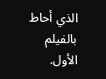الذي أحاط بالفيلم الأول.